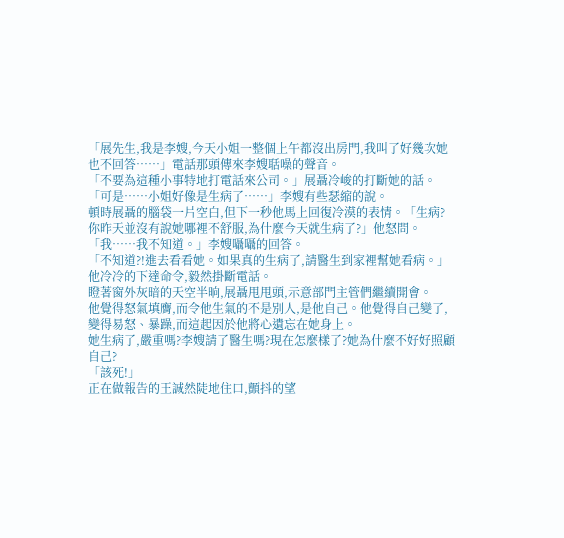「展先生,我是李嫂,今天小姐一整個上午都沒出房門,我叫了好幾次她也不回答……」電話那頭傳來李嫂聒噪的聲音。
「不要為這種小事特地打電話來公司。」展聶冷峻的打斷她的話。
「可是……小姐好像是生病了……」李嫂有些瑟縮的說。
頓時展聶的腦袋一片空白,但下一秒他馬上回復冷漠的表情。「生病?你昨天並沒有說她哪裡不舒服,為什麼今天就生病了?」他怒問。
「我……我不知道。」李嫂囁囁的回答。
「不知道?!進去看看她。如果真的生病了,請醫生到家裡幫她看病。」他冷冷的下達命令,毅然掛斷電話。
瞪著窗外灰暗的天空半晌,展聶甩甩頭,示意部門主管們繼續開會。
他覺得怒氣填膺,而令他生氣的不是別人,是他自己。他覺得自己變了,變得易怒、暴躁,而這起因於他將心遺忘在她身上。
她生病了,嚴重嗎?李嫂請了醫生嗎?現在怎麼樣了?她為什麼不好好照顧自己?
「該死!」
正在做報告的王誠然陡地住口,顫抖的望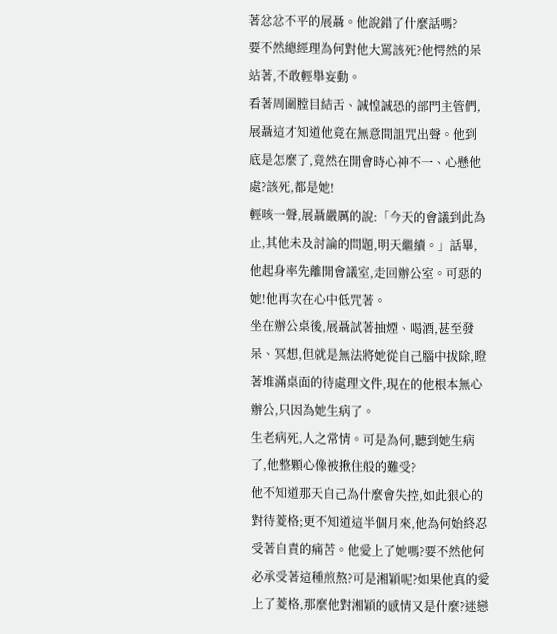著忿忿不平的展聶。他說錯了什麼話嗎?
要不然總經理為何對他大罵該死?他愕然的呆站著,不敢輕舉妄動。
看著周圍膛目結舌、誠惶誠恐的部門主管們,展聶這才知道他竟在無意間詛咒出聲。他到底是怎麼了,竟然在開會時心神不一、心懸他處?該死,都是她!
輕咳一聲,展聶嚴厲的說:「今天的會議到此為止,其他未及討論的問題,明天繼續。」話畢,他起身率先離開會議室,走回辦公室。可惡的她!他再次在心中低咒著。
坐在辦公桌後,展聶試著抽煙、喝酒,甚至發呆、冥想,但就是無法將她從自己腦中拔除,瞪著堆滿桌面的待處理文件,現在的他根本無心辦公,只因為她生病了。
生老病死,人之常情。可是為何,聽到她生病了,他整顆心像被揪住般的難受?
他不知道那天自己為什麼會失控,如此狠心的對待菱格;更不知道這半個月來,他為何始終忍受著自責的痛苦。他愛上了她嗎?要不然他何必承受著這種煎熬?可是湘穎呢?如果他真的愛上了菱格,那麼他對湘穎的感情又是什麼?迷戀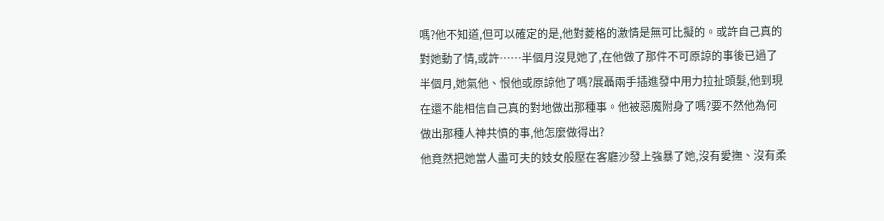嗎?他不知道,但可以確定的是,他對菱格的激情是無可比擬的。或許自己真的對她動了情,或許……半個月沒見她了,在他做了那件不可原諒的事後已過了半個月,她氣他、恨他或原諒他了嗎?展聶兩手插進發中用力拉扯頭髮,他到現在還不能相信自己真的對地做出那種事。他被惡魔附身了嗎?要不然他為何做出那種人神共憤的事,他怎麼做得出?
他竟然把她當人盡可夫的妓女般壓在客廳沙發上強暴了她,沒有愛撫、沒有柔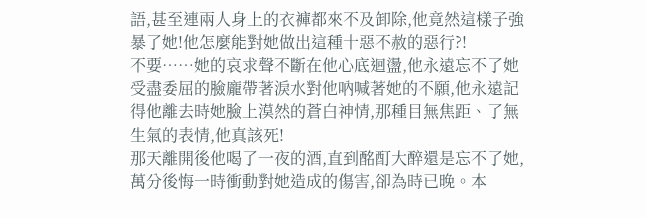語,甚至連兩人身上的衣褲都來不及卸除,他竟然這樣子強暴了她!他怎麼能對她做出這種十惡不赦的惡行?!
不要……她的哀求聲不斷在他心底迴盪,他永遠忘不了她受盡委屈的臉龐帶著淚水對他吶喊著她的不願,他永遠記得他離去時她臉上漠然的蒼白神情,那種目無焦距、了無生氣的表情,他真該死!
那天離開後他喝了一夜的酒,直到酩酊大醉還是忘不了她,萬分後悔一時衝動對她造成的傷害,卻為時已晚。本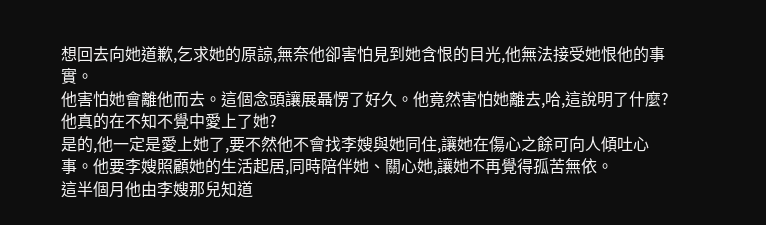想回去向她道歉,乞求她的原諒,無奈他卻害怕見到她含恨的目光,他無法接受她恨他的事實。
他害怕她會離他而去。這個念頭讓展聶愣了好久。他竟然害怕她離去,哈,這說明了什麼?他真的在不知不覺中愛上了她?
是的,他一定是愛上她了,要不然他不會找李嫂與她同住,讓她在傷心之餘可向人傾吐心事。他要李嫂照顧她的生活起居,同時陪伴她、關心她,讓她不再覺得孤苦無依。
這半個月他由李嫂那兒知道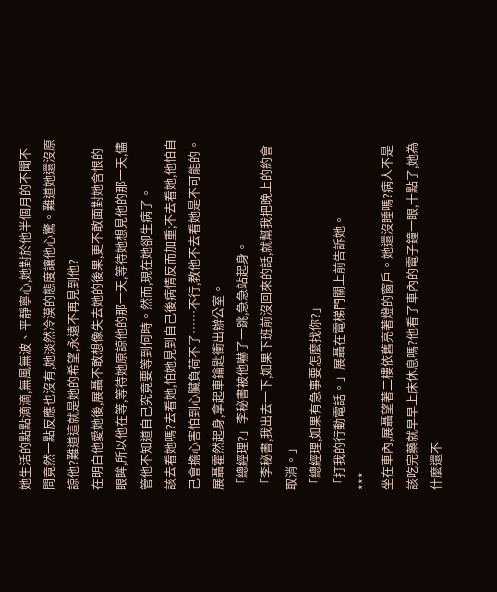她生活的點點滴滴,無風無波、平靜寧心,她對於他半個月的不聞不問竟然一點反應也沒有,她淡然冷漠的態度讓他心驚。難道她還沒原諒他?難道這就是她的希望,永遠不再見到他?
在明白他愛她後,展聶不敢想像失去她的後果,更不敢面對她含恨的眼眸,所以他在等,等待她原諒他的那一天,等待她想見他的那一天,儘管他不知道自己究竟要等到何時。然而,現在她卻生病了。
該去看她嗎?去看她,怕她見到自己後病情反而加重;不去看她,他怕自己會擔心害怕到心臟負荷不了……不行,教他不去看她是不可能的。
展聶霍然起身,拿起車鑰匙衝出辦公室。
「總經理?」李秘書被他嚇了一跳,急急站起身。
「李秘書,我出去一下,如果下班前沒回來的話,就幫我把晚上的約會取消。」
「總經理,如果有急事要怎麼找你?」
「打我的行動電話。」展聶在電梯門關上前告訴她。
***
坐在車內,展聶望著二樓依舊亮著燈的窗戶。她還沒睡嗎?病人不是該吃完藥就早早上床休息嗎?他看了車內的電子鐘一眼,十點了,她為什麼還不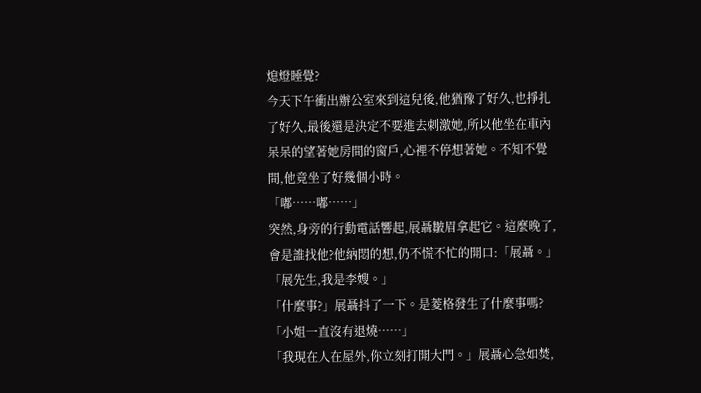熄燈睡覺?
今天下午衝出辦公室來到這兒後,他猶豫了好久,也掙扎了好久,最後還是決定不要進去刺激她,所以他坐在車內呆呆的望著她房間的窗戶,心裡不停想著她。不知不覺間,他竟坐了好幾個小時。
「嘟……嘟……」
突然,身旁的行動電話響起,展聶皺眉拿起它。這麼晚了,會是誰找他?他納悶的想,仍不慌不忙的開口:「展聶。」
「展先生,我是李嫂。」
「什麼事?」展聶抖了一下。是菱格發生了什麼事嗎?
「小姐一直沒有退燒……」
「我現在人在屋外,你立刻打開大門。」展聶心急如焚,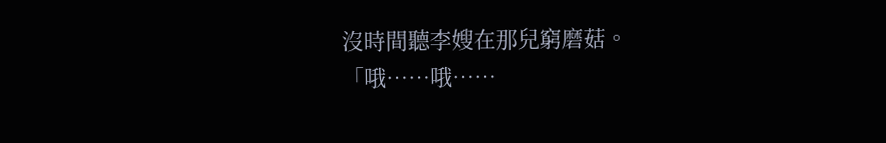沒時間聽李嫂在那兒窮磨菇。
「哦……哦……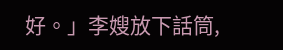好。」李嫂放下話筒,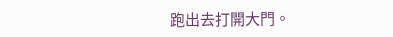跑出去打開大門。